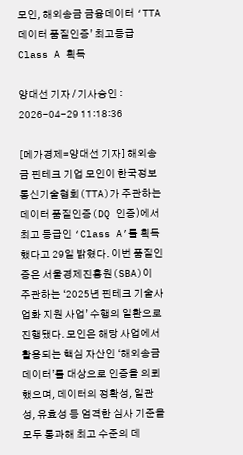모인, 해외송금 금융데이터 ‘TTA 데이터 품질인증’ 최고등급 Class A 획득

양대선 기자 / 기사승인 : 2026-04-29 11:18:36

[메가경제=양대선 기자] 해외송금 핀테크 기업 모인이 한국정보통신기술협회(TTA)가 주관하는 데이터 품질인증(DQ 인증)에서 최고 등급인 ‘Class A’를 획득했다고 29일 밝혔다. 이번 품질인증은 서울경제진흥원(SBA)이 주관하는 ‘2025년 핀테크 기술사업화 지원 사업’ 수행의 일환으로 진행됐다. 모인은 해당 사업에서 활용되는 핵심 자산인 ‘해외송금 데이터’를 대상으로 인증을 의뢰했으며, 데이터의 정확성, 일관성, 유효성 등 엄격한 심사 기준을 모두 통과해 최고 수준의 데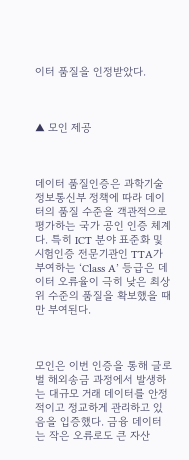이터 품질을 인정받았다.



▲ 모인 제공



데이터 품질인증은 과학기술정보통신부 정책에 따라 데이터의 품질 수준을 객관적으로 평가하는 국가 공인 인증 체계다. 특히 ICT 분야 표준화 및 시험인증 전문기관인 TTA가 부여하는 ‘Class A’ 등급은 데이터 오류율이 극히 낮은 최상위 수준의 품질을 확보했을 때만 부여된다.



모인은 이번 인증을 통해 글로벌 해외송금 과정에서 발생하는 대규모 거래 데이터를 안정적이고 정교하게 관리하고 있음을 입증했다. 금융 데이터는 작은 오류로도 큰 자산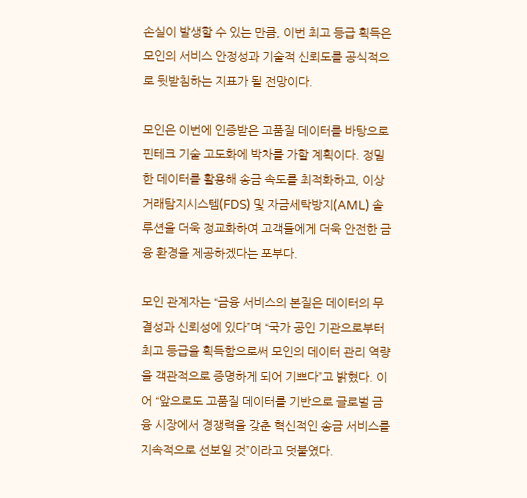손실이 발생할 수 있는 만큼, 이번 최고 등급 획득은 모인의 서비스 안정성과 기술적 신뢰도를 공식적으로 뒷받침하는 지표가 될 전망이다.

모인은 이번에 인증받은 고품질 데이터를 바탕으로 핀테크 기술 고도화에 박차를 가할 계획이다. 정밀한 데이터를 활용해 송금 속도를 최적화하고, 이상거래탐지시스템(FDS) 및 자금세탁방지(AML) 솔루션을 더욱 정교화하여 고객들에게 더욱 안전한 금융 환경을 제공하겠다는 포부다.

모인 관계자는 “금융 서비스의 본질은 데이터의 무결성과 신뢰성에 있다”며 “국가 공인 기관으로부터 최고 등급을 획득함으로써 모인의 데이터 관리 역량을 객관적으로 증명하게 되어 기쁘다”고 밝혔다. 이어 “앞으로도 고품질 데이터를 기반으로 글로벌 금융 시장에서 경쟁력을 갖춘 혁신적인 송금 서비스를 지속적으로 선보일 것”이라고 덧붙였다.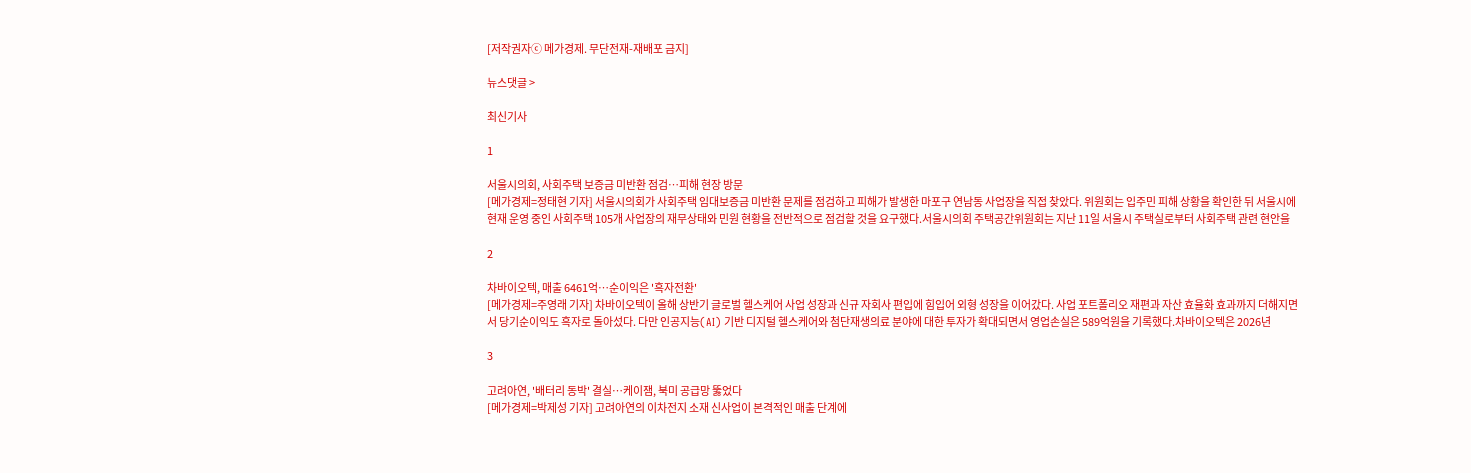[저작권자ⓒ 메가경제. 무단전재-재배포 금지]

뉴스댓글 >

최신기사

1

서울시의회, 사회주택 보증금 미반환 점검…피해 현장 방문
[메가경제=정태현 기자] 서울시의회가 사회주택 임대보증금 미반환 문제를 점검하고 피해가 발생한 마포구 연남동 사업장을 직접 찾았다. 위원회는 입주민 피해 상황을 확인한 뒤 서울시에 현재 운영 중인 사회주택 105개 사업장의 재무상태와 민원 현황을 전반적으로 점검할 것을 요구했다.서울시의회 주택공간위원회는 지난 11일 서울시 주택실로부터 사회주택 관련 현안을

2

차바이오텍, 매출 6461억…순이익은 '흑자전환'
[메가경제=주영래 기자] 차바이오텍이 올해 상반기 글로벌 헬스케어 사업 성장과 신규 자회사 편입에 힘입어 외형 성장을 이어갔다. 사업 포트폴리오 재편과 자산 효율화 효과까지 더해지면서 당기순이익도 흑자로 돌아섰다. 다만 인공지능(AI) 기반 디지털 헬스케어와 첨단재생의료 분야에 대한 투자가 확대되면서 영업손실은 589억원을 기록했다.차바이오텍은 2026년

3

고려아연, '배터리 동박' 결실…케이잼, 북미 공급망 뚫었다
[메가경제=박제성 기자] 고려아연의 이차전지 소재 신사업이 본격적인 매출 단계에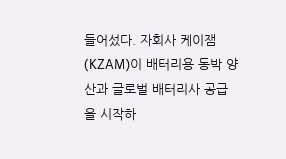들어섰다. 자회사 케이잼(KZAM)이 배터리용 동박 양산과 글로벌 배터리사 공급을 시작하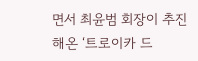면서 최윤범 회장이 추진해온 ‘트로이카 드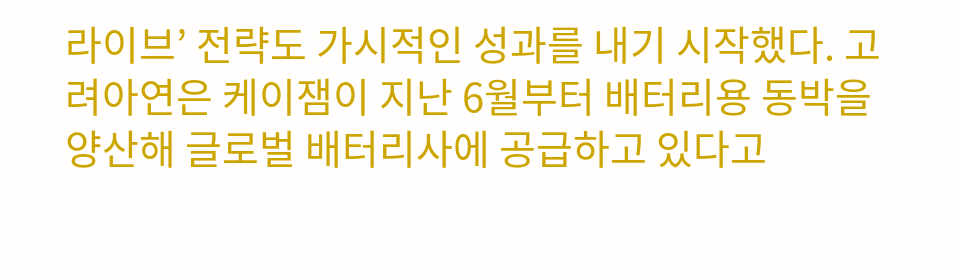라이브’ 전략도 가시적인 성과를 내기 시작했다. 고려아연은 케이잼이 지난 6월부터 배터리용 동박을 양산해 글로벌 배터리사에 공급하고 있다고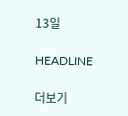13일

HEADLINE

더보기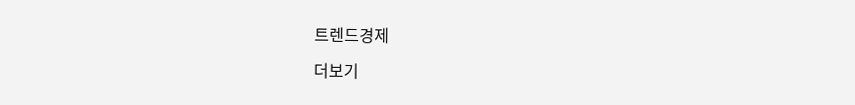트렌드경제

더보기